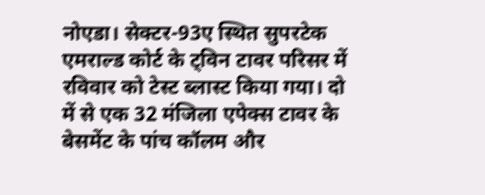नोएडा। सेक्टर-93ए स्थित सुपरटेक एमराल्ड कोर्ट के ट्विन टावर परिसर में रविवार को टेस्ट ब्लास्ट किया गया। दो में से एक 32 मंजिला एपेक्स टावर के बेसमेंट के पांच कॉलम और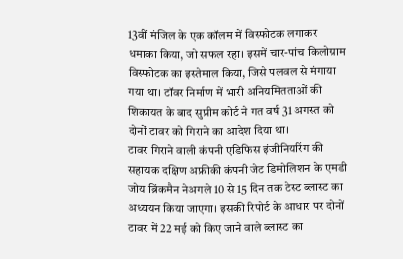13वीं मंजिल के एक कॉलम में विस्फोटक लगाकर धमाका किया, जो सफल रहा। इसमें चार-पांच किलोग्राम विस्फोटक का इस्तेमाल किया, जिसे पलवल से मंगाया गया था। टॉवर निर्माण में भारी अनियमितताओं की शिकायत के बाद सुप्रीम कोर्ट ने गत वर्ष 31 अगस्त को दोनों टावर को गिराने का आदेश दिया था।
टावर गिराने वाली कंपनी एडिफिस इंजीनियरिंग की सहायक दक्षिण अफ्रीकी कंपनी जेट डिमोलिशन के एमडी जोय ब्रिंकमैन नेअगले 10 से 15 दिन तक टेस्ट ब्लास्ट का अध्ययन किया जाएगा। इसकी रिपोर्ट के आधार पर दोनों टावर में 22 मई को किए जाने वाले ब्लास्ट का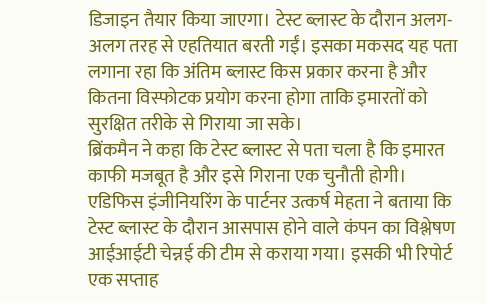डिजाइन तैयार किया जाएगा। टेस्ट ब्लास्ट के दौरान अलग-अलग तरह से एहतियात बरती गईं। इसका मकसद यह पता लगाना रहा कि अंतिम ब्लास्ट किस प्रकार करना है और कितना विस्फोटक प्रयोग करना होगा ताकि इमारतों को सुरक्षित तरीके से गिराया जा सके।
ब्रिंकमैन ने कहा कि टेस्ट ब्लास्ट से पता चला है कि इमारत काफी मजबूत है और इसे गिराना एक चुनौती होगी। एडिफिस इंजीनियरिंग के पार्टनर उत्कर्ष मेहता ने बताया कि टेस्ट ब्लास्ट के दौरान आसपास होने वाले कंपन का विश्लेषण आईआईटी चेन्नई की टीम से कराया गया। इसकी भी रिपोर्ट एक सप्ताह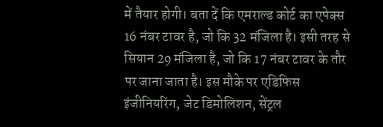में तैयार होगी। बता दें कि एमराल्ड कोर्ट का एपेक्स 16 नंबर टावर है, जो कि 32 मंजिला है। इसी तरह से सियान 29 मंजिला है, जो कि 17 नंबर टावर के तौर पर जाना जाता है। इस मौके पर एडिफिस इंजीनियरिंग, जेट डिमोलिशन, सेंट्रल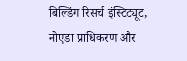बिल्डिंग रिसर्च इंस्टिट्यूट, नोएडा प्राधिकरण और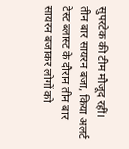सुपरटेक की टीम मौजूद रहीं।
तीन बार सायरन बजा, किया अलर्ट
टेस्ट ब्लास्ट के दौरान तीन बार सायरन बजाकर लोगों को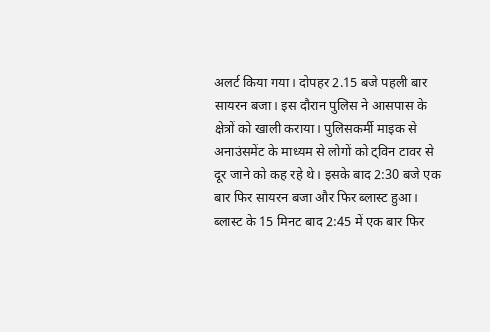अलर्ट किया गया। दोपहर 2.15 बजे पहली बार सायरन बजा। इस दौरान पुलिस ने आसपास के क्षेत्रों को खाली कराया। पुलिसकर्मी माइक से अनाउंसमेंट के माध्यम से लोगों को ट्विन टावर से दूर जाने को कह रहे थे। इसके बाद 2:30 बजे एक बार फिर सायरन बजा और फिर ब्लास्ट हुआ। ब्लास्ट के 15 मिनट बाद 2:45 में एक बार फिर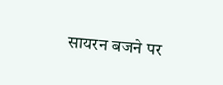सायरन बजने पर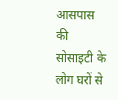आसपास की सोसाइटी के लोग घरों से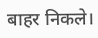बाहर निकले।